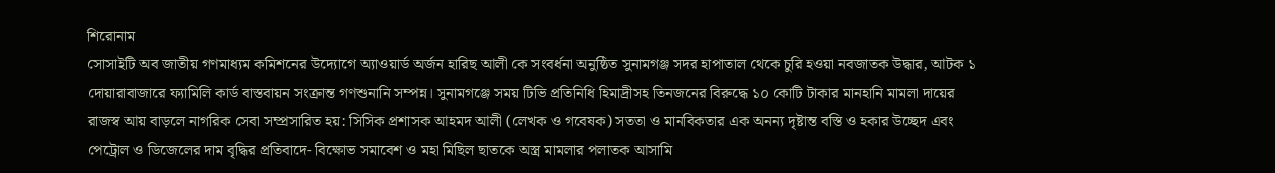শিরোনাম
সোসাইটি অব জাতীয় গণমাধ্যম কমিশনের উদ্যোগে অ্যাওয়ার্ড অর্জন হারিছ আলী কে সংবর্ধনা অনুষ্ঠিত সুনামগঞ্জ সদর হাপাতাল থেকে চুরি হওয়া নবজাতক উদ্ধার, আটক ১ দোয়ারাবাজারে ফ্যামিলি কার্ড বাস্তবায়ন সংক্রান্ত গণশুনানি সম্পন্ন। সুনামগঞ্জে সময় টিভি প্রতিনিধি হিমাদ্রীসহ তিনজনের বিরুদ্ধে ১০ কোটি টাকার মানহানি মামলা দায়ের রাজস্ব আয় বাড়লে নাগরিক সেবা সম্প্রসারিত হয়: সিসিক প্রশাসক আহমদ আলী (লেখক ও গবেষক) সততা ও মানবিকতার এক অনন্য দৃষ্টান্ত বস্তি ও হকার উচ্ছেদ এবং পেট্রোল ও ডিজেলের দাম বৃদ্ধির প্রতিবাদে- বিক্ষোভ সমাবেশ ও মহা মিছিল ছাতকে অস্ত্র মামলার পলাতক আসামি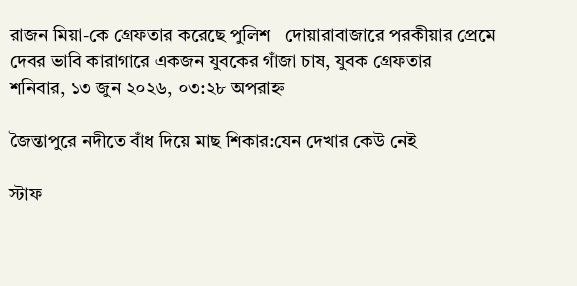রাজন মিয়া-কে গ্রেফতার করেছে পুলিশ   দোয়ারাবাজারে পরকীয়ার প্রেমে দেবর ভাবি কারাগারে একজন যুবকের গাঁজা চাষ, যুবক গ্রেফতার
শনিবার, ১৩ জুন ২০২৬, ০৩:২৮ অপরাহ্ন

জৈন্তাপুরে নদীতে বাঁধ দিয়ে মাছ শিকার:যেন দেখার কেউ নেই

স্টাফ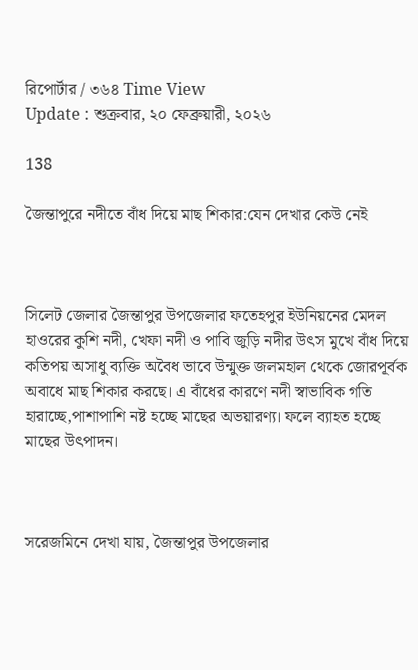রিপোর্টার / ৩৬৪ Time View
Update : শুক্রবার, ২০ ফেব্রুয়ারী, ২০২৬

138

জৈন্তাপুরে নদীতে বাঁধ দিয়ে মাছ শিকার:যেন দেখার কেউ নেই



সিলেট জেলার জৈন্তাপুর উপজেলার ফতেহপুর ইউনিয়নের মেদল হাওরের কুশি নদী, খেফা নদী ও পাবি জুড়ি নদীর উৎস মুখে বাঁধ দিয়ে কতিপয় অসাধু ব্যক্তি অবৈধ ভাবে উন্মুক্ত জলমহাল থেকে জোরপূর্বক অবাধে মাছ শিকার করছে। এ বাঁধের কারণে নদী স্বাভাবিক গতি হারাচ্ছে,পাশাপাশি নষ্ট হচ্ছে মাছের অভয়ারণ্য। ফলে ব্যাহত হচ্ছে মাছের উৎপাদন।



সরেজমিনে দেখা যায়, জৈন্তাপুর উপজেলার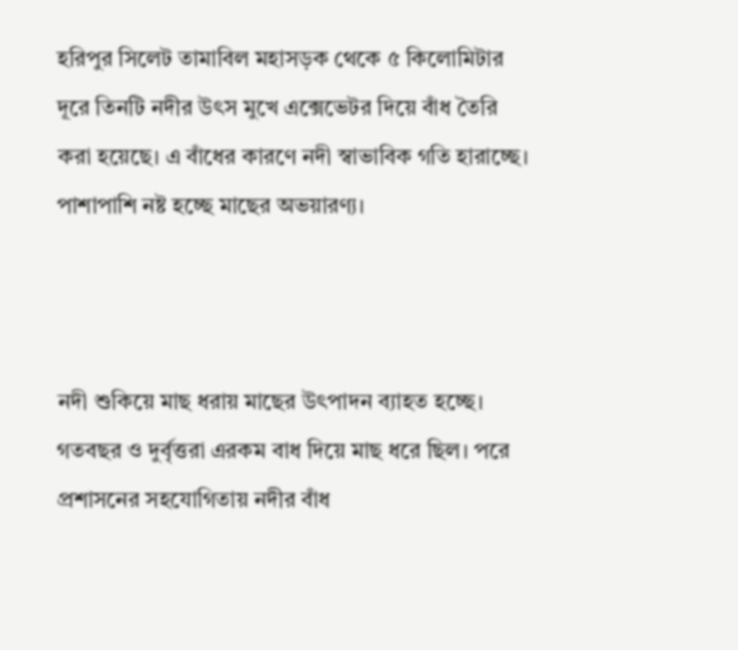হরিপুর সিলেট তামাবিল মহাসড়ক থেকে ৫ কিলোমিটার দূরে তিনটি নদীর উৎস মুখে এক্সেভেটর দিয়ে বাঁধ তৈরি করা হয়েছে। এ বাঁধের কারণে নদী স্বাভাবিক গতি হারাচ্ছে। পাশাপাশি নষ্ট হচ্ছে মাছের অভয়ারণ্য।



নদী শুকিয়ে মাছ ধরায় মাছের উৎপাদন ব্যাহত হচ্ছে। গতবছর ও দুর্বৃত্তরা এরকম বাধ দিয়ে মাছ ধরে ছিল। পরে প্রশাসনের সহযোগিতায় নদীর বাঁধ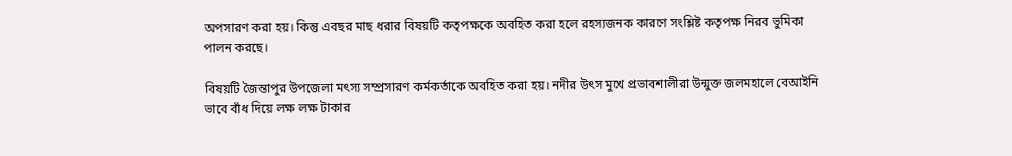অপসারণ করা হয়। কিন্তু এবছর মাছ ধরার বিষয়টি কতৃপক্ষকে অবহিত করা হলে রহস্যজনক কারণে সংশ্লিষ্ট কতৃপক্ষ নিরব ভুমিকা পালন করছে।

বিষয়টি জৈন্তাপুর উপজেলা মৎস্য সম্প্রসারণ কর্মকর্তাকে অবহিত করা হয়। নদীর উৎস মুখে প্রভাবশালীরা উন্মুক্ত জলমহালে বেআইনি ভাবে বাঁধ দিয়ে লক্ষ লক্ষ টাকার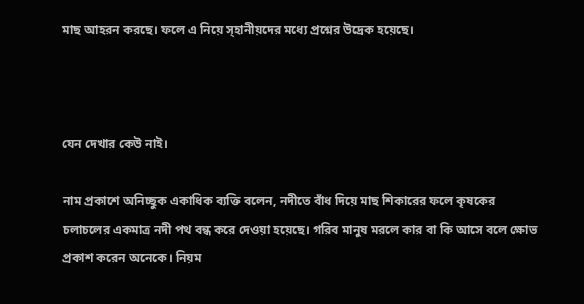মাছ আহরন করছে। ফলে এ নিয়ে স্হানীয়দের মধ্যে প্রশ্নের উদ্রেক হয়েছে।



যেন দেখার কেউ নাই।

নাম প্রকাশে অনিচ্ছুক একাধিক ব্যক্তি বলেন, নদীতে বাঁধ দিয়ে মাছ শিকারের ফলে কৃষকের চলাচলের একমাত্র নদী পথ বন্ধ করে দেওয়া হয়েছে। গরিব মানুষ মরলে কার বা কি আসে বলে ক্ষোভ প্রকাশ করেন অনেকে। নিয়ম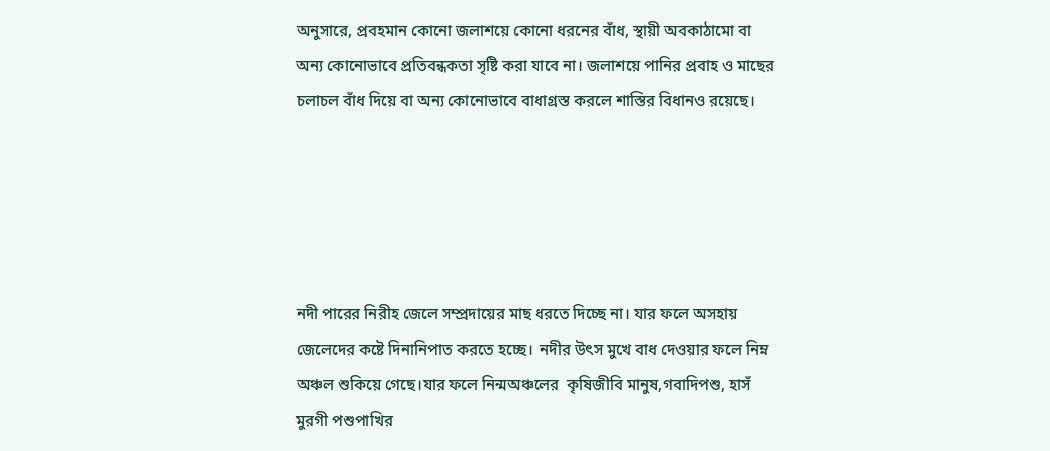অনুসারে, প্রবহমান কোনো জলাশয়ে কোনো ধরনের বাঁধ, স্থায়ী অবকাঠামো বা অন্য কোনোভাবে প্রতিবন্ধকতা সৃষ্টি করা যাবে না। জলাশয়ে পানির প্রবাহ ও মাছের চলাচল বাঁধ দিয়ে বা অন্য কোনোভাবে বাধাগ্রস্ত করলে শাস্তির বিধানও রয়েছে।





নদী পারের নিরীহ জেলে সম্প্রদায়ের মাছ ধরতে দিচ্ছে না। যার ফলে অসহায় জেলেদের কষ্টে দিনানিপাত করতে হচ্ছে।  নদীর উৎস মুখে বাধ দেওয়ার ফলে নিম্ন অঞ্চল শুকিয়ে গেছে।যার ফলে নিন্মঅঞ্চলের  কৃষিজীবি মানুষ,গবাদিপশু, হাসঁ মুরগী পশুপাখির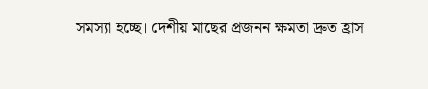সমস্যা হচ্ছে। দেশীয় মাছের প্রজনন ক্ষমতা দ্রুত হ্রাস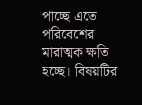পাচ্ছে এতে পরিবেশের মারাত্মক ক্ষতি হচ্ছে। বিষয়টির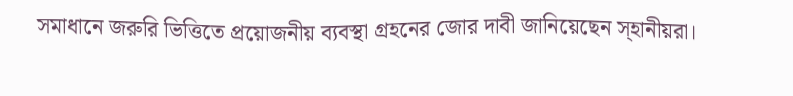সমাধানে জরুরি ভিত্তিতে প্রয়োজনীয় ব্যবস্থা গ্রহনের জোর দাবী জানিয়েছেন স্হানীয়রা।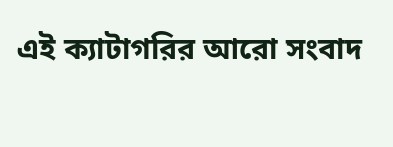এই ক্যাটাগরির আরো সংবাদ